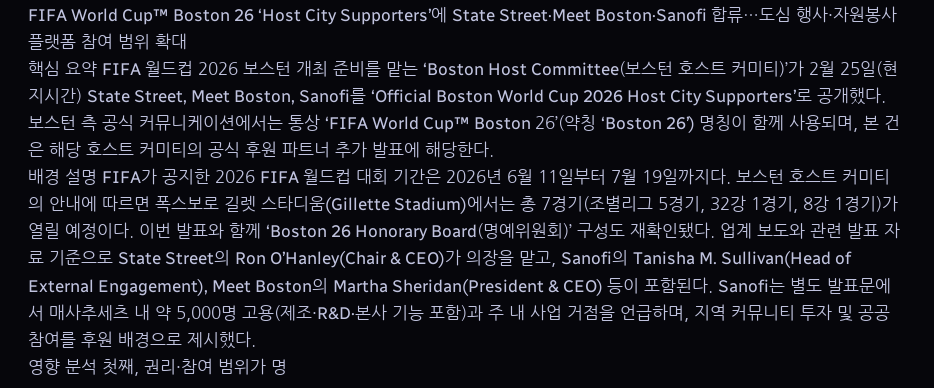FIFA World Cup™ Boston 26 ‘Host City Supporters’에 State Street·Meet Boston·Sanofi 합류…도심 행사·자원봉사 플랫폼 참여 범위 확대
핵심 요약 FIFA 월드컵 2026 보스턴 개최 준비를 맡는 ‘Boston Host Committee(보스턴 호스트 커미티)’가 2월 25일(현지시간) State Street, Meet Boston, Sanofi를 ‘Official Boston World Cup 2026 Host City Supporters’로 공개했다. 보스턴 측 공식 커뮤니케이션에서는 통상 ‘FIFA World Cup™ Boston 26’(약칭 ‘Boston 26’) 명칭이 함께 사용되며, 본 건은 해당 호스트 커미티의 공식 후원 파트너 추가 발표에 해당한다.
배경 설명 FIFA가 공지한 2026 FIFA 월드컵 대회 기간은 2026년 6월 11일부터 7월 19일까지다. 보스턴 호스트 커미티의 안내에 따르면 폭스보로 길렛 스타디움(Gillette Stadium)에서는 총 7경기(조별리그 5경기, 32강 1경기, 8강 1경기)가 열릴 예정이다. 이번 발표와 함께 ‘Boston 26 Honorary Board(명예위원회)’ 구성도 재확인됐다. 업계 보도와 관련 발표 자료 기준으로 State Street의 Ron O’Hanley(Chair & CEO)가 의장을 맡고, Sanofi의 Tanisha M. Sullivan(Head of External Engagement), Meet Boston의 Martha Sheridan(President & CEO) 등이 포함된다. Sanofi는 별도 발표문에서 매사추세츠 내 약 5,000명 고용(제조·R&D·본사 기능 포함)과 주 내 사업 거점을 언급하며, 지역 커뮤니티 투자 및 공공 참여를 후원 배경으로 제시했다.
영향 분석 첫째, 권리·참여 범위가 명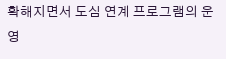확해지면서 도심 연계 프로그램의 운영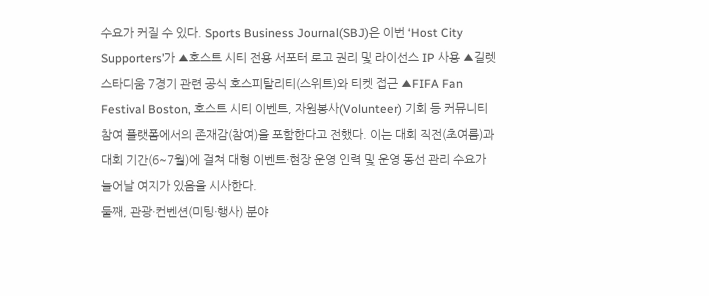수요가 커질 수 있다. Sports Business Journal(SBJ)은 이번 ‘Host City Supporters’가 ▲호스트 시티 전용 서포터 로고 권리 및 라이선스 IP 사용 ▲길렛 스타디움 7경기 관련 공식 호스피탈리티(스위트)와 티켓 접근 ▲FIFA Fan Festival Boston, 호스트 시티 이벤트, 자원봉사(Volunteer) 기회 등 커뮤니티 참여 플랫폼에서의 존재감(참여)을 포함한다고 전했다. 이는 대회 직전(초여름)과 대회 기간(6~7월)에 걸쳐 대형 이벤트·현장 운영 인력 및 운영 동선 관리 수요가 늘어날 여지가 있음을 시사한다.
둘째, 관광·컨벤션(미팅·행사) 분야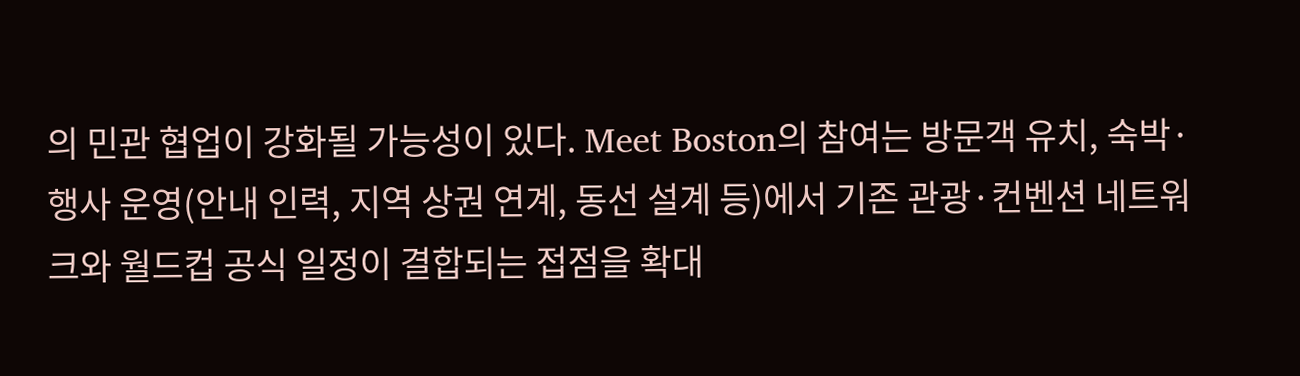의 민관 협업이 강화될 가능성이 있다. Meet Boston의 참여는 방문객 유치, 숙박·행사 운영(안내 인력, 지역 상권 연계, 동선 설계 등)에서 기존 관광·컨벤션 네트워크와 월드컵 공식 일정이 결합되는 접점을 확대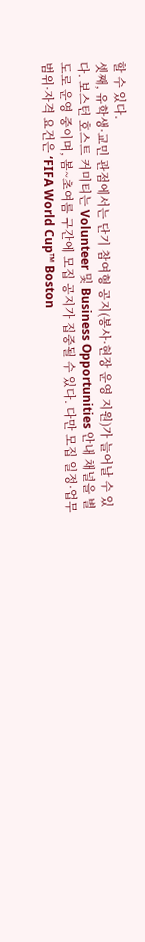할 수 있다.
셋째, 유학생·교민 관점에서는 단기 참여형 공지(봉사·현장 운영 지원)가 늘어날 수 있다. 보스턴 호스트 커미티는 Volunteer 및 Business Opportunities 안내 채널을 별도로 운영 중이며, 봄~초여름 구간에 모집 공지가 집중될 수 있다. 다만 모집 일정·업무 범위·자격 요건은 ‘FIFA World Cup™ Boston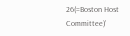26(=Boston Host Committee)’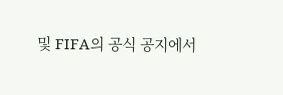및 FIFA의 공식 공지에서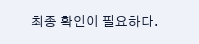최종 확인이 필요하다.